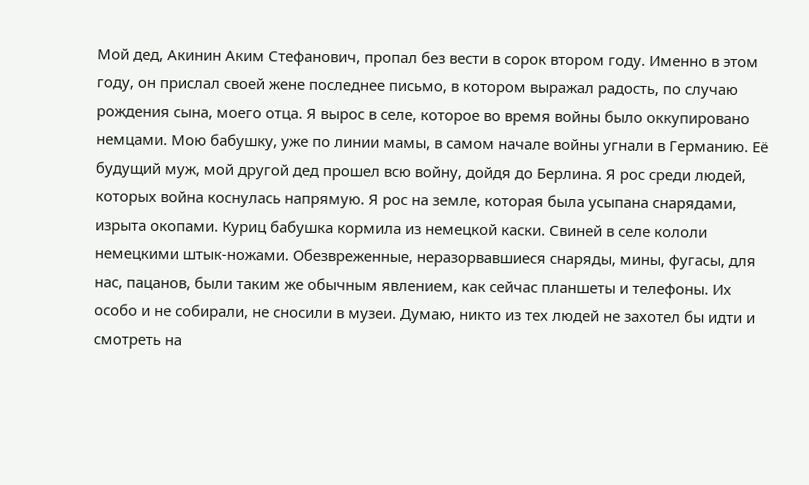Мой дед, Акинин Аким Стефанович, пропал без вести в сорок втором году. Именно в этом году, он прислал своей жене последнее письмо, в котором выражал радость, по случаю рождения сына, моего отца. Я вырос в селе, которое во время войны было оккупировано немцами. Мою бабушку, уже по линии мамы, в самом начале войны угнали в Германию. Её будущий муж, мой другой дед прошел всю войну, дойдя до Берлина. Я рос среди людей, которых война коснулась напрямую. Я рос на земле, которая была усыпана снарядами, изрыта окопами. Куриц бабушка кормила из немецкой каски. Свиней в селе кололи немецкими штык-ножами. Обезвреженные, неразорвавшиеся снаряды, мины, фугасы, для нас, пацанов, были таким же обычным явлением, как сейчас планшеты и телефоны. Их особо и не собирали, не сносили в музеи. Думаю, никто из тех людей не захотел бы идти и смотреть на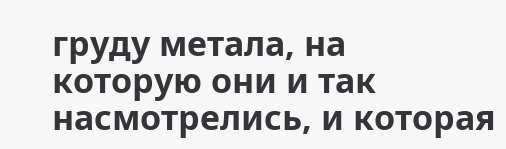груду метала, на которую они и так насмотрелись, и которая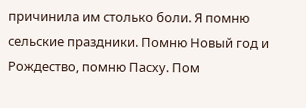причинила им столько боли. Я помню сельские праздники. Помню Новый год и Рождество, помню Пасху. Пом